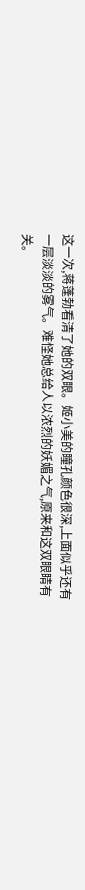这一次,蒋蓬勃看清了她的双眼。姬小美的瞳孔颜色很深,上面似乎还有一层淡淡的雾气。难怪她总给人以浓烈的妖媚之气,原来和这双眼睛有关。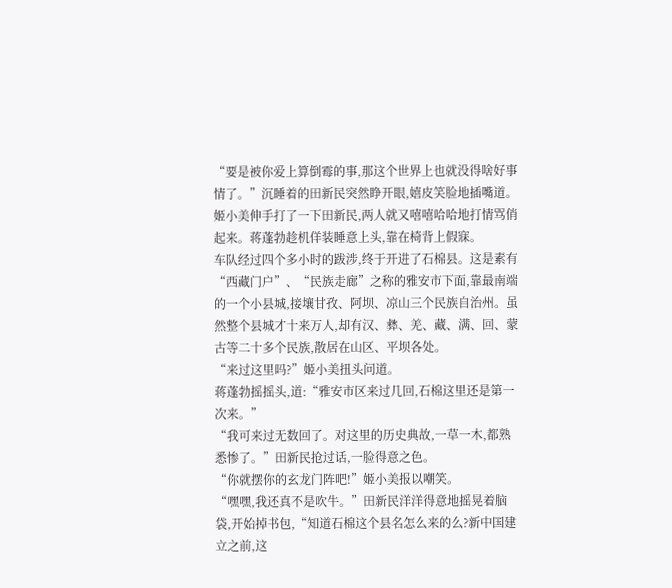“要是被你爱上算倒霉的事,那这个世界上也就没得啥好事情了。”沉睡着的田新民突然睁开眼,嬉皮笑脸地插嘴道。
姬小美伸手打了一下田新民,两人就又嘻嘻哈哈地打情骂俏起来。蒋蓬勃趁机佯装睡意上头,靠在椅背上假寐。
车队经过四个多小时的跋涉,终于开进了石棉县。这是素有“西藏门户”、“民族走廊”之称的雅安市下面,靠最南端的一个小县城,接壤甘孜、阿坝、凉山三个民族自治州。虽然整个县城才十来万人,却有汉、彝、羌、藏、满、回、蒙古等二十多个民族,散居在山区、平坝各处。
“来过这里吗?”姬小美扭头问道。
蒋蓬勃摇摇头,道:“雅安市区来过几回,石棉这里还是第一次来。”
“我可来过无数回了。对这里的历史典故,一草一木,都熟悉惨了。”田新民抢过话,一脸得意之色。
“你就摆你的玄龙门阵吧!”姬小美报以嘲笑。
“嘿嘿,我还真不是吹牛。”田新民洋洋得意地摇晃着脑袋,开始掉书包,“知道石棉这个县名怎么来的么?新中国建立之前,这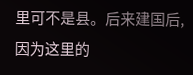里可不是县。后来建国后,因为这里的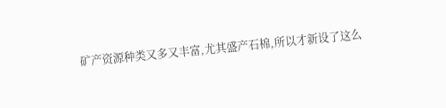矿产资源种类又多又丰富,尤其盛产石棉,所以才新设了这么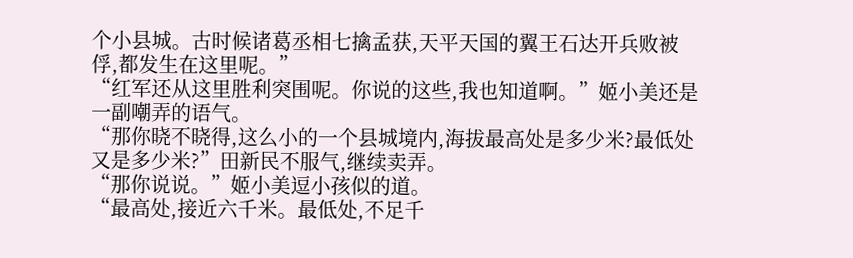个小县城。古时候诸葛丞相七擒孟获,天平天国的翼王石达开兵败被俘,都发生在这里呢。”
“红军还从这里胜利突围呢。你说的这些,我也知道啊。”姬小美还是一副嘲弄的语气。
“那你晓不晓得,这么小的一个县城境内,海拔最高处是多少米?最低处又是多少米?”田新民不服气,继续卖弄。
“那你说说。”姬小美逗小孩似的道。
“最高处,接近六千米。最低处,不足千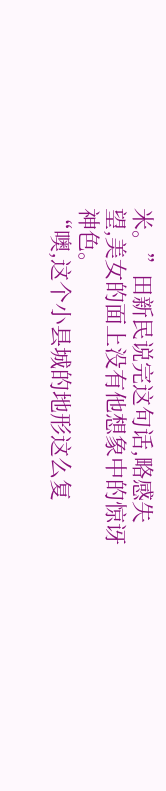米。”田新民说完这句话,略感失望,美女的面上没有他想象中的惊讶神色。
“噢,这个小县城的地形这么复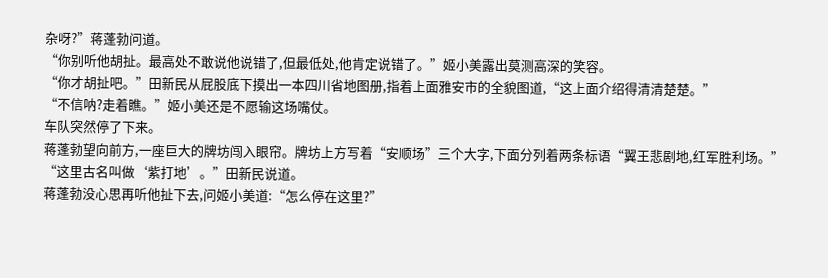杂呀?”蒋蓬勃问道。
“你别听他胡扯。最高处不敢说他说错了,但最低处,他肯定说错了。”姬小美露出莫测高深的笑容。
“你才胡扯吧。”田新民从屁股底下摸出一本四川省地图册,指着上面雅安市的全貌图道,“这上面介绍得清清楚楚。”
“不信呐?走着瞧。”姬小美还是不愿输这场嘴仗。
车队突然停了下来。
蒋蓬勃望向前方,一座巨大的牌坊闯入眼帘。牌坊上方写着“安顺场”三个大字,下面分列着两条标语“翼王悲剧地,红军胜利场。”
“这里古名叫做‘紫打地’。”田新民说道。
蒋蓬勃没心思再听他扯下去,问姬小美道:“怎么停在这里?”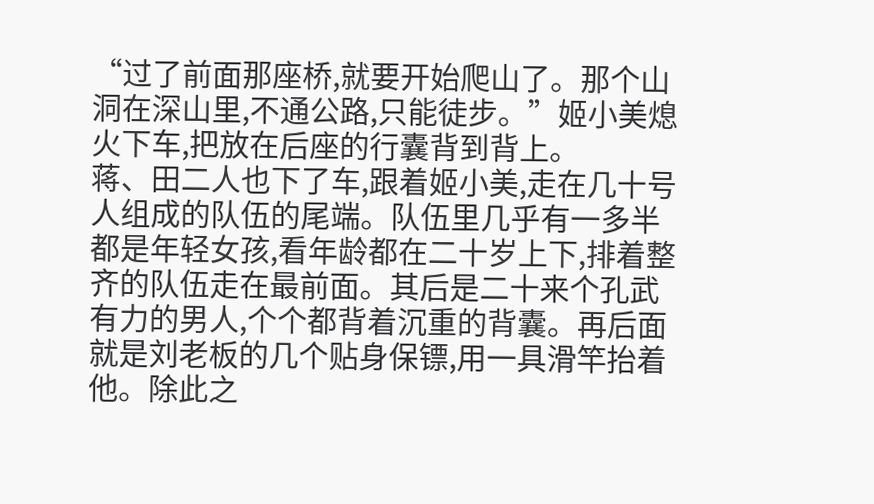“过了前面那座桥,就要开始爬山了。那个山洞在深山里,不通公路,只能徒步。”姬小美熄火下车,把放在后座的行囊背到背上。
蒋、田二人也下了车,跟着姬小美,走在几十号人组成的队伍的尾端。队伍里几乎有一多半都是年轻女孩,看年龄都在二十岁上下,排着整齐的队伍走在最前面。其后是二十来个孔武有力的男人,个个都背着沉重的背囊。再后面就是刘老板的几个贴身保镖,用一具滑竿抬着他。除此之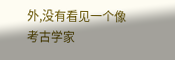外,没有看见一个像考古学家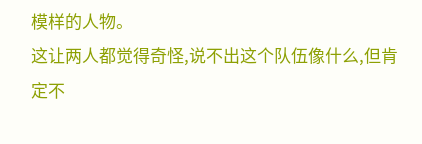模样的人物。
这让两人都觉得奇怪,说不出这个队伍像什么,但肯定不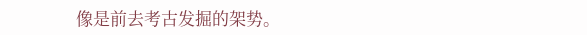像是前去考古发掘的架势。